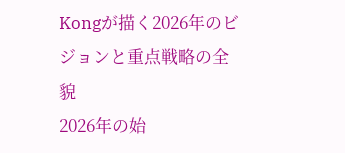Kongが描く2026年のビジョンと重点戦略の全貌
2026年の始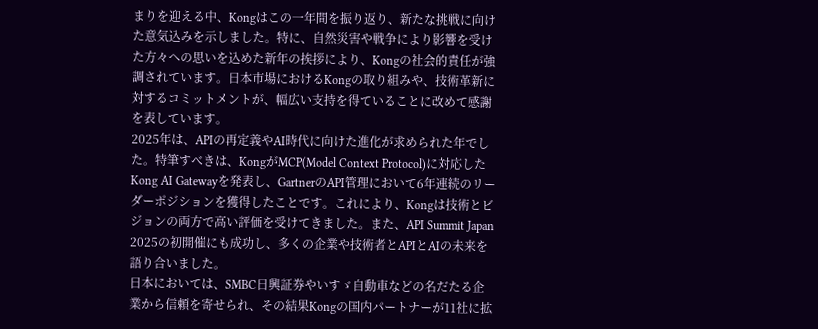まりを迎える中、Kongはこの一年間を振り返り、新たな挑戦に向けた意気込みを示しました。特に、自然災害や戦争により影響を受けた方々への思いを込めた新年の挨拶により、Kongの社会的責任が強調されています。日本市場におけるKongの取り組みや、技術革新に対するコミットメントが、幅広い支持を得ていることに改めて感謝を表しています。
2025年は、APIの再定義やAI時代に向けた進化が求められた年でした。特筆すべきは、KongがMCP(Model Context Protocol)に対応したKong AI Gatewayを発表し、GartnerのAPI管理において6年連続のリーダーポジションを獲得したことです。これにより、Kongは技術とビジョンの両方で高い評価を受けてきました。また、API Summit Japan 2025の初開催にも成功し、多くの企業や技術者とAPIとAIの未来を語り合いました。
日本においては、SMBC日興証券やいすゞ自動車などの名だたる企業から信頼を寄せられ、その結果Kongの国内パートナーが11社に拡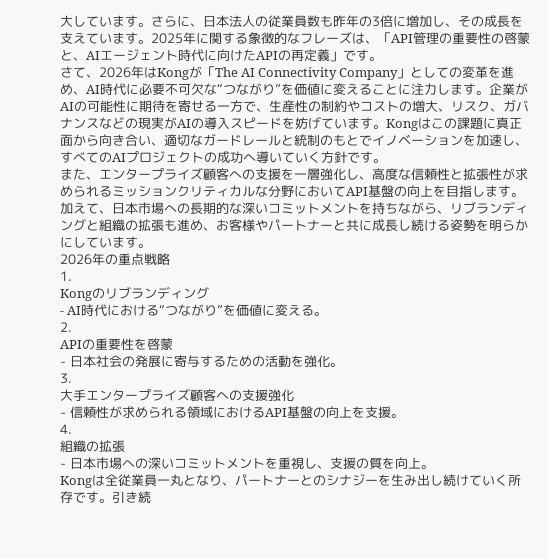大しています。さらに、日本法人の従業員数も昨年の3倍に増加し、その成長を支えています。2025年に関する象徴的なフレーズは、「API管理の重要性の啓蒙と、AIエージェント時代に向けたAPIの再定義」です。
さて、2026年はKongが「The AI Connectivity Company」としての変革を進め、AI時代に必要不可欠な“つながり”を価値に変えることに注力します。企業がAIの可能性に期待を寄せる一方で、生産性の制約やコストの増大、リスク、ガバナンスなどの現実がAIの導入スピードを妨げています。Kongはこの課題に真正面から向き合い、適切なガードレールと統制のもとでイノベーションを加速し、すべてのAIプロジェクトの成功へ導いていく方針です。
また、エンタープライズ顧客への支援を一層強化し、高度な信頼性と拡張性が求められるミッションクリティカルな分野においてAPI基盤の向上を目指します。加えて、日本市場への長期的な深いコミットメントを持ちながら、リブランディングと組織の拡張も進め、お客様やパートナーと共に成長し続ける姿勢を明らかにしています。
2026年の重点戦略
1.
Kongのリブランディング
- AI時代における“つながり”を価値に変える。
2.
APIの重要性を啓蒙
- 日本社会の発展に寄与するための活動を強化。
3.
大手エンタープライズ顧客への支援強化
- 信頼性が求められる領域におけるAPI基盤の向上を支援。
4.
組織の拡張
- 日本市場への深いコミットメントを重視し、支援の質を向上。
Kongは全従業員一丸となり、パートナーとのシナジーを生み出し続けていく所存です。引き続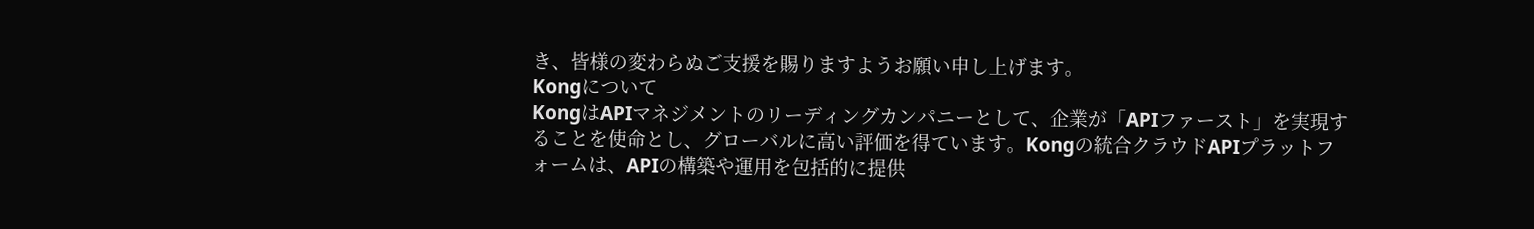き、皆様の変わらぬご支援を賜りますようお願い申し上げます。
Kongについて
KongはAPIマネジメントのリーディングカンパニーとして、企業が「APIファースト」を実現することを使命とし、グローバルに高い評価を得ています。Kongの統合クラウドAPIプラットフォームは、APIの構築や運用を包括的に提供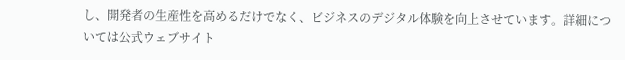し、開発者の生産性を高めるだけでなく、ビジネスのデジタル体験を向上させています。詳細については公式ウェブサイト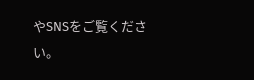やSNSをご覧ください。